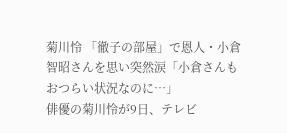菊川怜 「徹子の部屋」で恩人・小倉智昭さんを思い突然涙「小倉さんもおつらい状況なのに…」
俳優の菊川怜が9日、テレビ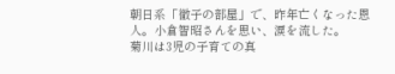朝日系「徹子の部屋」で、昨年亡くなった恩人。小倉智昭さんを思い、涙を流した。
菊川は3児の子育ての真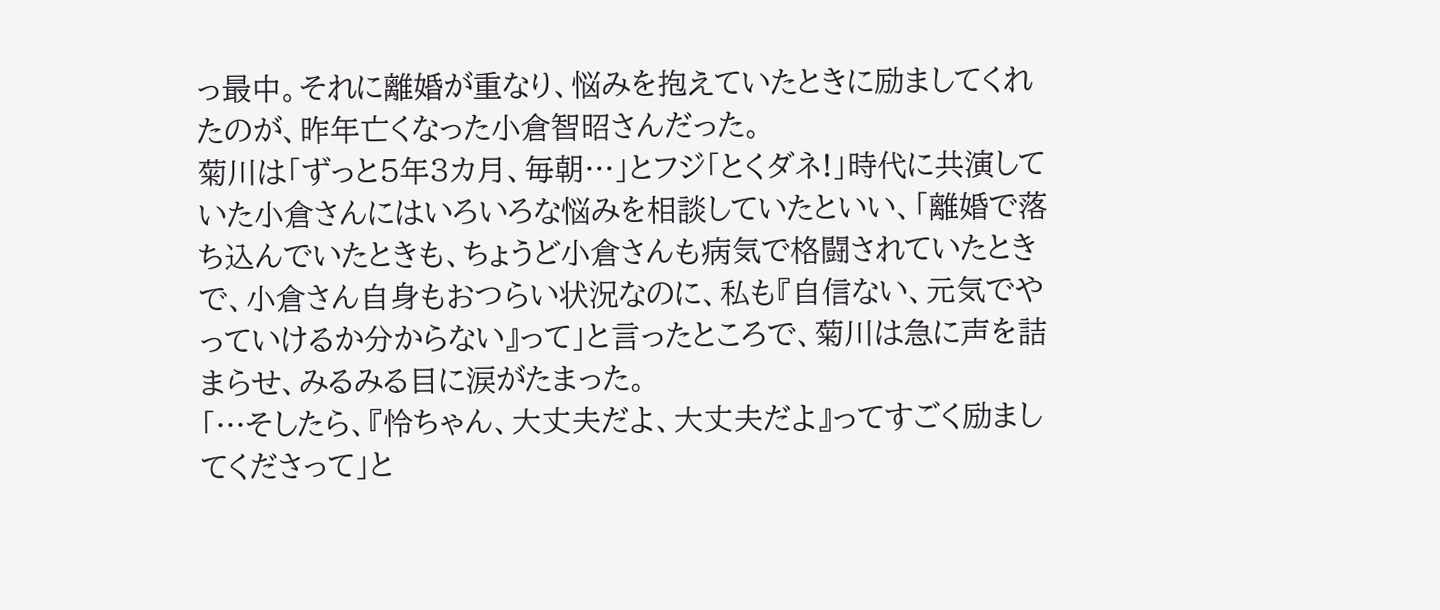っ最中。それに離婚が重なり、悩みを抱えていたときに励ましてくれたのが、昨年亡くなった小倉智昭さんだった。
菊川は「ずっと5年3カ月、毎朝…」とフジ「とくダネ!」時代に共演していた小倉さんにはいろいろな悩みを相談していたといい、「離婚で落ち込んでいたときも、ちょうど小倉さんも病気で格闘されていたときで、小倉さん自身もおつらい状況なのに、私も『自信ない、元気でやっていけるか分からない』って」と言ったところで、菊川は急に声を詰まらせ、みるみる目に涙がたまった。
「…そしたら、『怜ちゃん、大丈夫だよ、大丈夫だよ』ってすごく励ましてくださって」と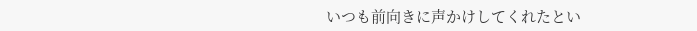いつも前向きに声かけしてくれたとい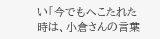い「今でもへこたれた時は、小倉さんの言葉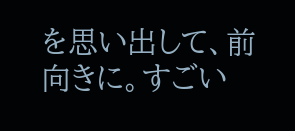を思い出して、前向きに。すごい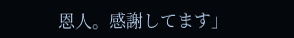恩人。感謝してます」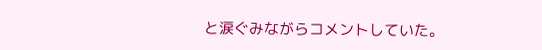と涙ぐみながらコメントしていた。